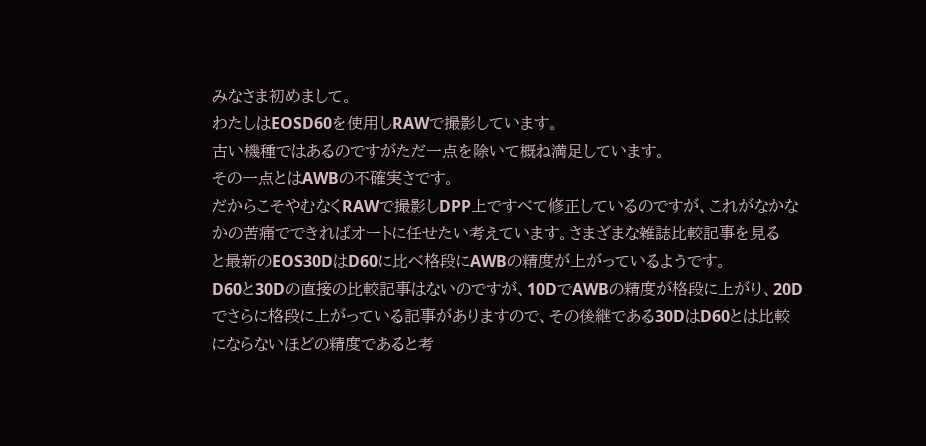みなさま初めまして。
わたしはEOSD60を使用しRAWで撮影しています。
古い機種ではあるのですがただ一点を除いて概ね満足しています。
その一点とはAWBの不確実さです。
だからこそやむなくRAWで撮影しDPP上ですべて修正しているのですが、これがなかな
かの苦痛でできればオートに任せたい考えています。さまざまな雑誌比較記事を見る
と最新のEOS30DはD60に比べ格段にAWBの精度が上がっているようです。
D60と30Dの直接の比較記事はないのですが、10DでAWBの精度が格段に上がり、20D
でさらに格段に上がっている記事がありますので、その後継である30DはD60とは比較
にならないほどの精度であると考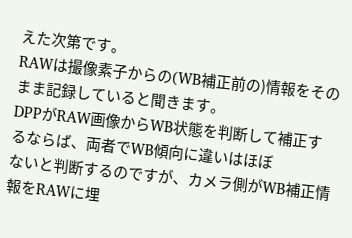えた次第です。
RAWは撮像素子からの(WB補正前の)情報をそのまま記録していると聞きます。
DPPがRAW画像からWB状態を判断して補正するならば、両者でWB傾向に違いはほぼ
ないと判断するのですが、カメラ側がWB補正情報をRAWに埋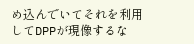め込んでいてそれを利用
してDPPが現像するな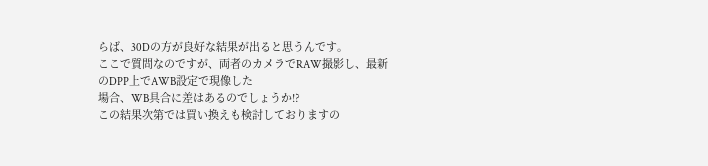らば、30Dの方が良好な結果が出ると思うんです。
ここで質問なのですが、両者のカメラでRAW撮影し、最新のDPP上でAWB設定で現像した
場合、WB具合に差はあるのでしょうか!?
この結果次第では買い換えも検討しておりますの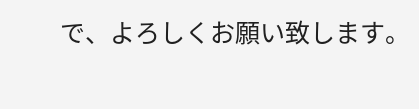で、よろしくお願い致します。